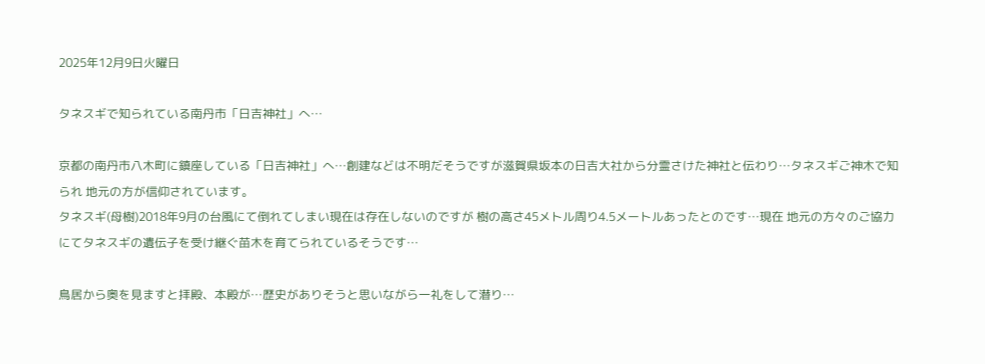2025年12月9日火曜日

タネスギで知られている南丹市「日吉神社」へ…

京都の南丹市八木町に鎮座している「日吉神社」へ…創建などは不明だそうですが滋賀県坂本の日吉大社から分霊さけた神社と伝わり…タネスギご神木で知られ 地元の方が信仰されています。
タネスギ(母樹)2018年9月の台風にて倒れてしまい現在は存在しないのですが 樹の高さ45メトル周り4.5メートルあったとのです…現在 地元の方々のご協力にてタネスギの遺伝子を受け継ぐ苗木を育てられているそうです…

鳥居から奥を見ますと拝殿、本殿が…歴史がありそうと思いながら一礼をして潜り…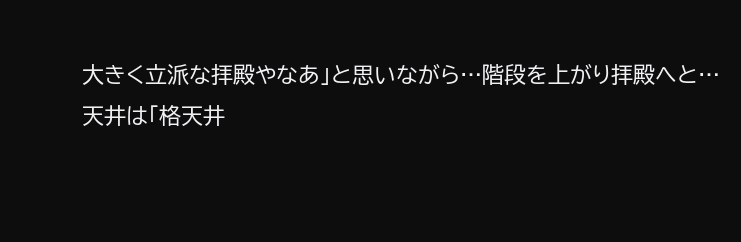大きく立派な拝殿やなあ」と思いながら…階段を上がり拝殿へと…
天井は「格天井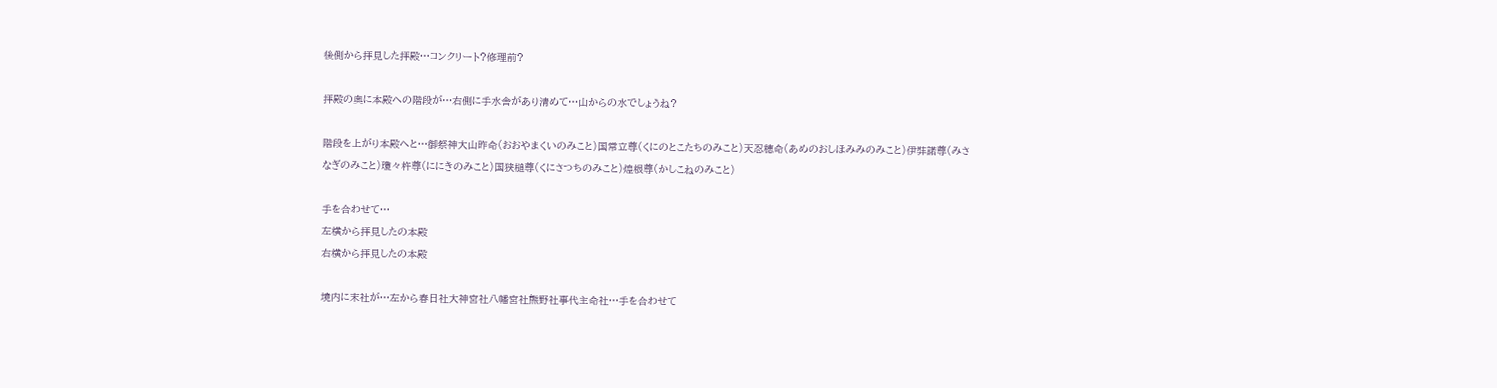後側から拝見した拝殿…コンクリート?修理前?

拝殿の奥に本殿への階段が…右側に手水舎があり清めて…山からの水でしょうね?

階段を上がり本殿へと…御祭神大山昨命(おおやまくいのみこと)国常立尊(くにのとこたちのみこと)天忍穂命(あめのおしほみみのみこと)伊弉諾尊(みさなぎのみこと)瓊々杵尊(ににきのみこと)国狭槌尊(くにさつちのみこと)煌根尊(かしこねのみこと)

手を合わせて…
左横から拝見したの本殿
右横から拝見したの本殿

境内に末社が…左から春日社大神宮社八幡宮社熊野社事代主命社…手を合わせて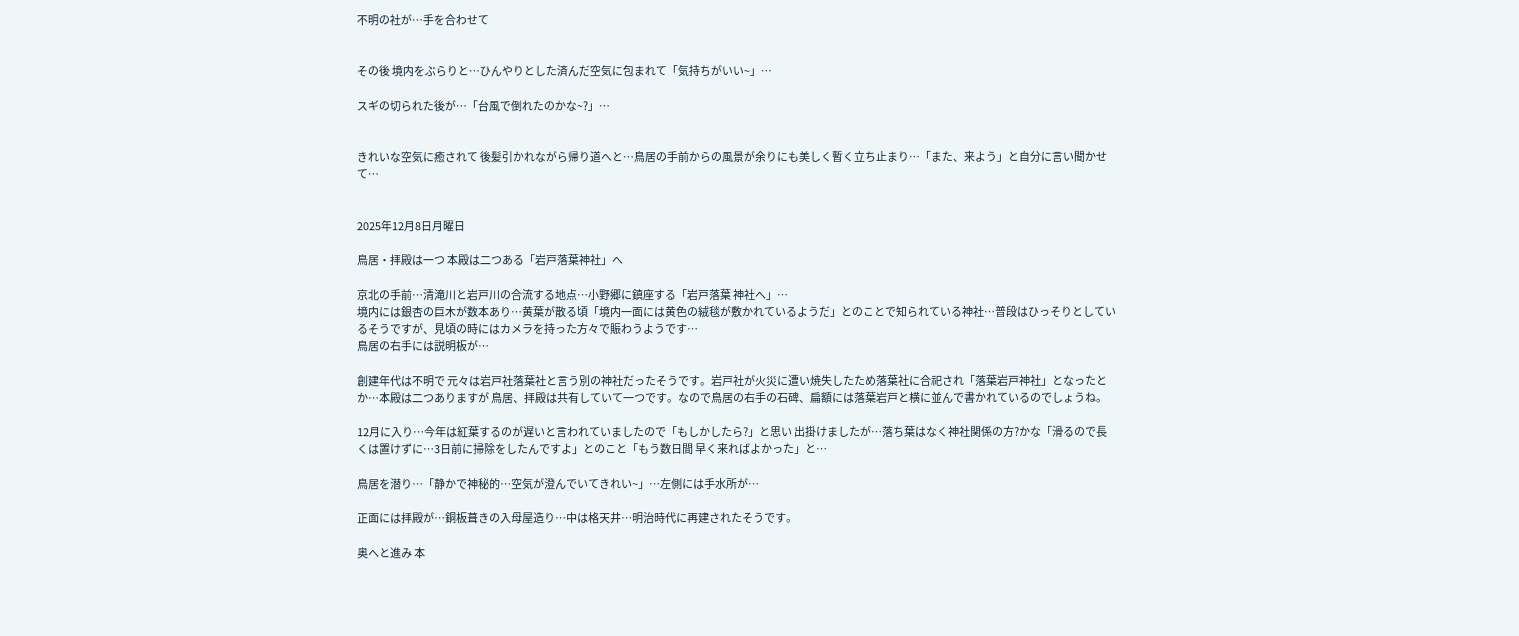不明の社が…手を合わせて


その後 境内をぶらりと…ひんやりとした済んだ空気に包まれて「気持ちがいい~」…

スギの切られた後が…「台風で倒れたのかな~?」…


きれいな空気に癒されて 後髪引かれながら帰り道へと…鳥居の手前からの風景が余りにも美しく暫く立ち止まり…「また、来よう」と自分に言い聞かせて…


2025年12月8日月曜日

鳥居・拝殿は一つ 本殿は二つある「岩戸落葉神社」へ

京北の手前…清滝川と岩戸川の合流する地点…小野郷に鎮座する「岩戸落葉 神社へ」…
境内には銀杏の巨木が数本あり…黄葉が散る頃「境内一面には黄色の絨毯が敷かれているようだ」とのことで知られている神社…普段はひっそりとしているそうですが、見頃の時にはカメラを持った方々で賑わうようです…
鳥居の右手には説明板が…

創建年代は不明で 元々は岩戸社落葉社と言う別の神社だったそうです。岩戸社が火災に遭い焼失したため落葉社に合祀され「落葉岩戸神社」となったとか…本殿は二つありますが 鳥居、拝殿は共有していて一つです。なので鳥居の右手の石碑、扁額には落葉岩戸と横に並んで書かれているのでしょうね。

12月に入り…今年は紅葉するのが遅いと言われていましたので「もしかしたら?」と思い 出掛けましたが…落ち葉はなく神社関係の方?かな「滑るので長くは置けずに…3日前に掃除をしたんですよ」とのこと「もう数日間 早く来ればよかった」と…

鳥居を潜り…「静かで神秘的…空気が澄んでいてきれい~」…左側には手水所が…

正面には拝殿が…銅板葺きの入母屋造り…中は格天井…明治時代に再建されたそうです。

奥へと進み 本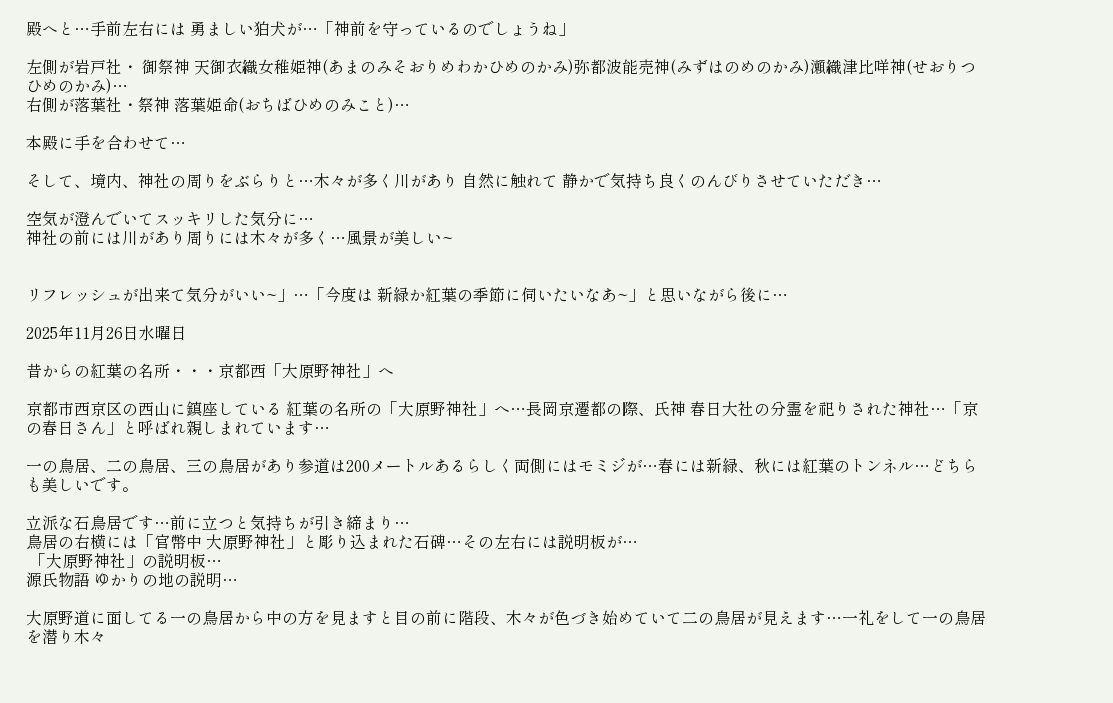殿へと…手前左右には 勇ましい狛犬が…「神前を守っているのでしょうね」

左側が岩戸社・ 御祭神 天御衣織女稚姫神(あまのみそおりめわかひめのかみ)弥都波能売神(みずはのめのかみ)瀬織津比咩神(せおりつひめのかみ)…
右側が落葉社・祭神 落葉姫命(おちばひめのみこと)…

本殿に手を合わせて…

そして、境内、神社の周りをぶらりと…木々が多く川があり 自然に触れて 静かで気持ち良くのんびりさせていただき…

空気が澄んでいてスッキリした気分に…
神社の前には川があり周りには木々が多く…風景が美しい~


リフレッシュが出来て気分がいい~」…「今度は 新緑か紅葉の季節に伺いたいなあ~」と思いながら後に…

2025年11月26日水曜日

昔からの紅葉の名所・・・京都西「大原野神社」へ

京都市西京区の西山に鎮座している 紅葉の名所の「大原野神社」へ…長岡京遷都の際、氏神 春日大社の分霊を祀りされた神社…「京の春日さん」と呼ばれ親しまれています…

一の鳥居、二の鳥居、三の鳥居があり参道は200メートルあるらしく両側にはモミジが…春には新緑、秋には紅葉のトンネル…どちらも美しいです。

立派な石鳥居です…前に立つと気持ちが引き締まり…
鳥居の右横には「官幣中 大原野神社」と彫り込まれた石碑…その左右には説明板が…
 「大原野神社」の説明板…
源氏物語 ゆかりの地の説明…

大原野道に面してる一の鳥居から中の方を見ますと目の前に階段、木々が色づき始めていて二の鳥居が見えます…一礼をして一の鳥居を潜り木々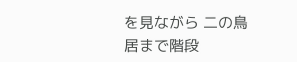を見ながら 二の鳥居まで階段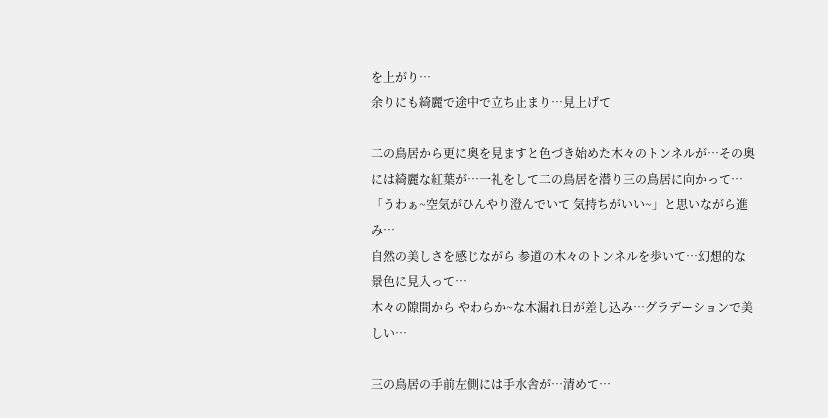を上がり…
余りにも綺麗で途中で立ち止まり…見上げて

二の鳥居から更に奥を見ますと色づき始めた木々のトンネルが…その奥には綺麗な紅葉が…一礼をして二の鳥居を潜り三の鳥居に向かって…「うわぁ~空気がひんやり澄んでいて 気持ちがいい~」と思いながら進み…
自然の美しさを感じながら 参道の木々のトンネルを歩いて…幻想的な景色に見入って…
木々の隙間から やわらか~な木漏れ日が差し込み…グラデーションで美しい…

三の鳥居の手前左側には手水舎が…清めて…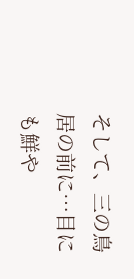そして、三の鳥居の前に…目にも鮮や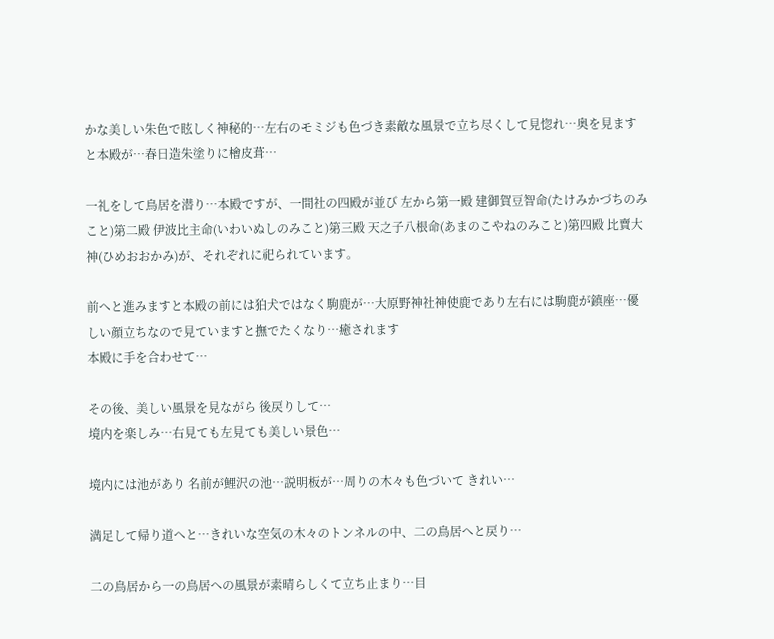かな美しい朱色で眩しく神秘的…左右のモミジも色づき素敵な風景で立ち尽くして見惚れ…奥を見ますと本殿が…春日造朱塗りに檜皮葺…

一礼をして鳥居を潜り…本殿ですが、一間社の四殿が並び 左から第一殿 建御賀豆智命(たけみかづちのみこと)第二殿 伊波比主命(いわいぬしのみこと)第三殿 天之子八根命(あまのこやねのみこと)第四殿 比賣大神(ひめおおかみ)が、それぞれに祀られています。

前へと進みますと本殿の前には狛犬ではなく駒鹿が…大原野神社神使鹿であり左右には駒鹿が鎮座…優しい顔立ちなので見ていますと撫でたくなり…癒されます
本殿に手を合わせて…

その後、美しい風景を見ながら 後戻りして…
境内を楽しみ…右見ても左見ても美しい景色…

境内には池があり 名前が鯉沢の池…説明板が…周りの木々も色づいて きれい…

満足して帰り道へと…きれいな空気の木々のトンネルの中、二の鳥居へと戻り…

二の鳥居から一の鳥居への風景が素晴らしくて立ち止まり…目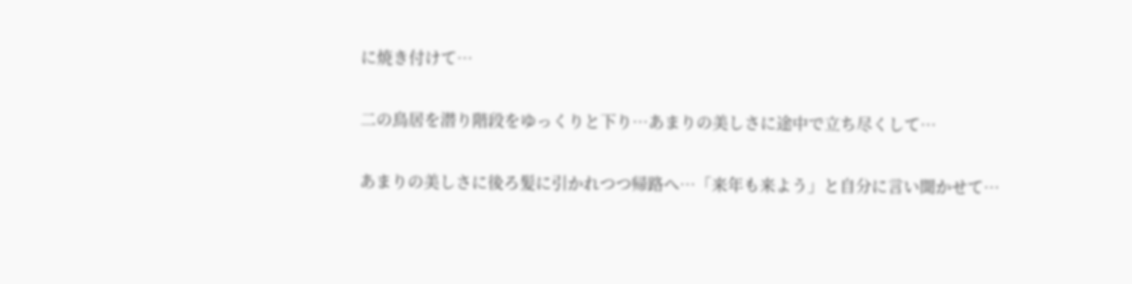に焼き付けて…

二の鳥居を潜り階段をゆっくりと下り…あまりの美しさに途中で立ち尽くして…

あまりの美しさに後ろ髪に引かれつつ帰路へ…「来年も来よう」と自分に言い聞かせて…